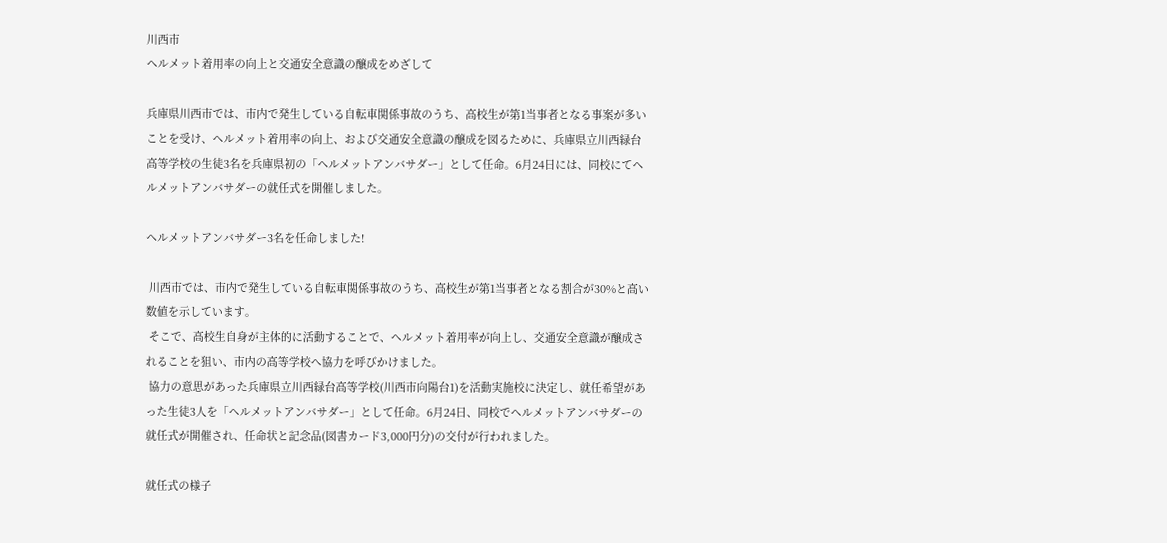川西市
ヘルメット着用率の向上と交通安全意識の醸成をめざして

兵庫県川西市では、市内で発生している自転車関係事故のうち、高校生が第1当事者となる事案が多いことを受け、ヘルメット着用率の向上、および交通安全意識の醸成を図るために、兵庫県立川西緑台高等学校の生徒3名を兵庫県初の「ヘルメットアンバサダー」として任命。6月24日には、同校にてヘルメットアンバサダーの就任式を開催しました。

ヘルメットアンバサダー3名を任命しました!

 川西市では、市内で発生している自転車関係事故のうち、高校生が第1当事者となる割合が30%と高い数値を示しています。
 そこで、高校生自身が主体的に活動することで、ヘルメット着用率が向上し、交通安全意識が醸成されることを狙い、市内の高等学校へ協力を呼びかけました。
 協力の意思があった兵庫県立川西緑台高等学校(川西市向陽台1)を活動実施校に決定し、就任希望があった生徒3人を「ヘルメットアンバサダー」として任命。6月24日、同校でヘルメットアンバサダーの就任式が開催され、任命状と記念品(図書カード3,000円分)の交付が行われました。

就任式の様子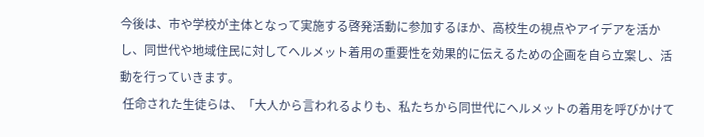今後は、市や学校が主体となって実施する啓発活動に参加するほか、高校生の視点やアイデアを活かし、同世代や地域住民に対してヘルメット着用の重要性を効果的に伝えるための企画を自ら立案し、活動を行っていきます。
 任命された生徒らは、「大人から言われるよりも、私たちから同世代にヘルメットの着用を呼びかけて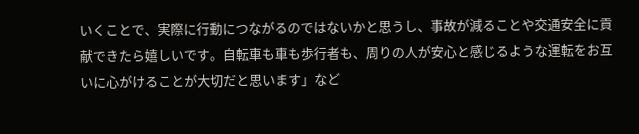いくことで、実際に行動につながるのではないかと思うし、事故が減ることや交通安全に貢献できたら嬉しいです。自転車も車も歩行者も、周りの人が安心と感じるような運転をお互いに心がけることが大切だと思います」など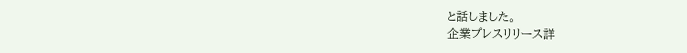と話しました。
企業プレスリリース詳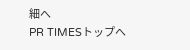細へ
PR TIMESトップへ